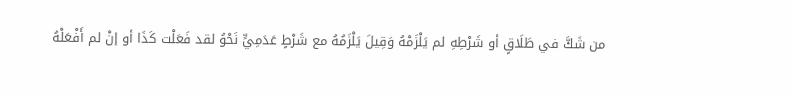من شَكَّ في طَلَاقٍ أو شَرْطِهِ لم يَلْزَمْهُ وَقِيلَ يَلْزَمُهُ مع شَرْطٍ عَدَمِيٍّ نَحْوُ لقد فَعَلْت كَذَا أو إنْ لم أَفْعَلْهُ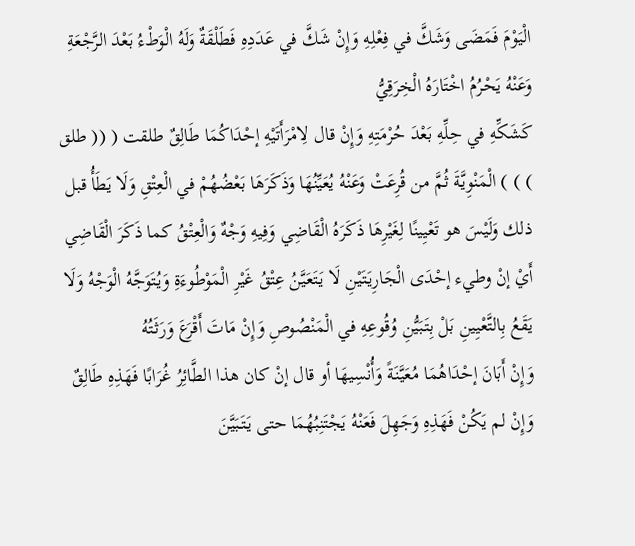الْيَوْمَ فَمَضَى وَشَكَّ في فِعْلِهِ وَإِنْ شَكَّ في عَدَدِهِ فَطَلْقَةٌ وَلَهُ الْوَطْءُ بَعْدَ الرَّجْعَةِ وَعَنْهُ يَحْرُمُ اخْتَارَهُ الْخِرَقِيُّ
كَشَكِّهِ في حِلِّهِ بَعْدَ حُرْمَتِهِ وَإِنْ قال لِامْرَأَتَيْهِ إحْدَاكُمَا طَالِقٌ طلقت ( (( طلق ) ) ) الْمَنْوِيَّةَ ثُمَّ من قُرِعَتْ وَعَنْهُ يُعَيِّنُهَا وَذَكَرَهَا بَعْضُهُمْ في الْعِتْقِ وَلَا يَطَأُ قبل ذلك وَلَيْسَ هو تَعْيِينًا لِغَيْرِهَا ذَكَرَهُ الْقَاضِي وَفِيهِ وَجْهٌ وَالْعِتْقُ كما ذَكَرَ الْقَاضِي أَيْ إنْ وطيء إحْدَى الْجَارِيَتَيْنِ لَا يَتَعَيَّنُ عِتْقُ غَيْرِ الْمَوْطُوءَةِ وَيُتَوَجَّهُ الْوَجْهُ وَلَا يَقَعُ بِالتَّعْيِينِ بَلْ بِتَبَيُّنِ وُقُوعِهِ في الْمَنْصُوصِ وَإِنْ مَاتَ أَقْرَعَ وَرَثَتُهُ
وَإِنْ أَبَانَ إحْدَاهُمَا مُعَيَّنَةً وَأُنْسِيهَا أو قال إنْ كان هذا الطَّائِرُ غُرَابًا فَهَذِهِ طَالِقٌ وَإِنْ لم يَكُنْ فَهَذِهِ وَجَهِلَ فَعَنْهُ يَجْتَنِبُهُمَا حتى يَتَبَيَّنَ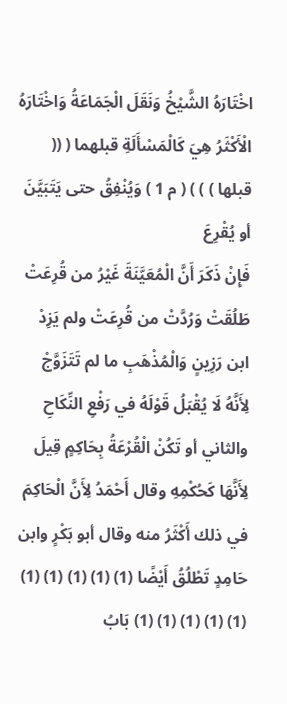اخْتَارَهُ الشَّيْخُ وَنَقَلَ الْجَمَاعَةُ وَاخْتَارَهُ الْأَكْثَرُ هِيَ كَالْمَسْأَلَةِ قبلهما ( (( قبلها ) ) ) ( م 1 ) وَيُنْفِقُ حتى يَتَبَيَّنَ أو يُقْرِعَ
فَإِنْ ذَكَرَ أَنَّ الْمُعَيَّنَةَ غَيْرُ من قُرِعَتْ طَلُقَتْ وَرُدَّتْ من قُرِعَتْ ولم يَزِدْ ابن رَزِينٍ وَالْمُذْهَبِ ما لم تَتَزَوَّجْ لِأَنَّهُ لَا يُقْبَلُ قَوْلَهُ في رَفْعِ النِّكَاحِ والثاني أو تَكُنْ الْقُرْعَةُ بِحَاكِمٍ قِيلَ لِأَنَّهَا كَحُكْمِهِ وقال أَحْمَدُ لِأَنَّ الْحَاكِمَ في ذلك أَكْثَرُ منه وقال أبو بَكْرٍ وابن حَامِدٍ تَطْلُقُ أَيْضًا (1) (1) (1) (1) (1) (1) (1) (1) (1) (1) بَابُ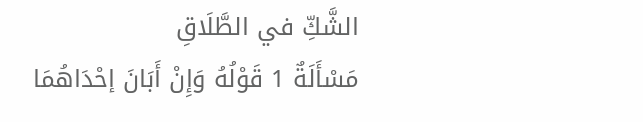الشَّكِّ في الطَّلَاقِ
مَسْأَلَةٌ 1 قَوْلُهُ وَإِنْ أَبَانَ إحْدَاهُمَا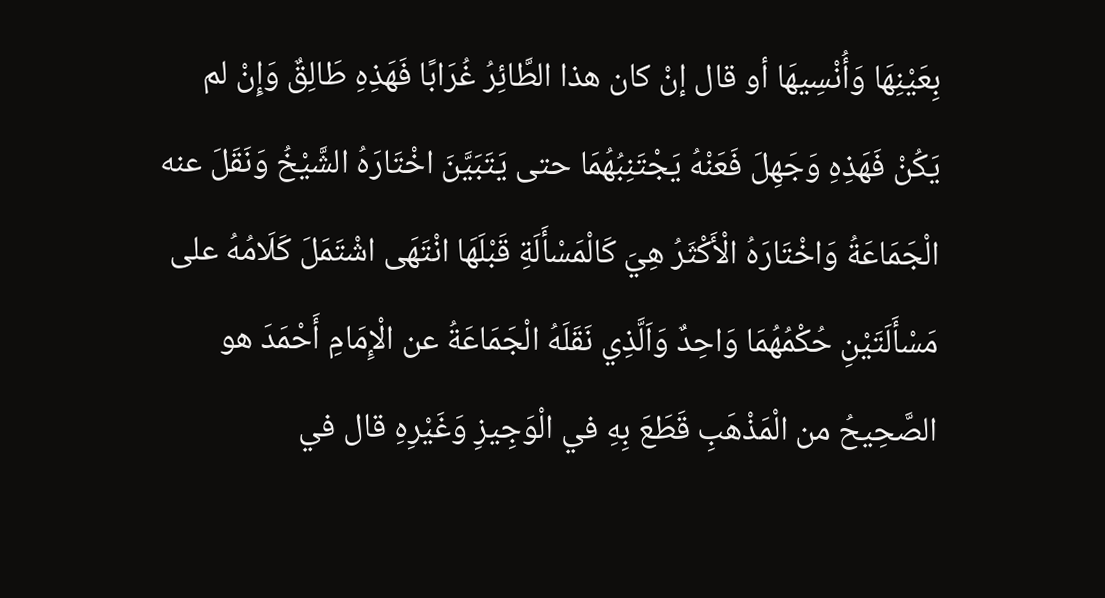بِعَيْنِهَا وَأُنْسِيهَا أو قال إنْ كان هذا الطَّائِرُ غُرَابًا فَهَذِهِ طَالِقٌ وَإِنْ لم يَكُنْ فَهَذِهِ وَجَهِلَ فَعَنْهُ يَجْتَنِبُهُمَا حتى يَتَبَيَّنَ اخْتَارَهُ الشَّيْخُ وَنَقَلَ عنه الْجَمَاعَةُ وَاخْتَارَهُ الْأَكْثَرُ هِيَ كَالْمَسْأَلَةِ قَبْلَهَا انْتَهَى اشْتَمَلَ كَلَامُهُ على مَسْأَلَتَيْنِ حُكْمُهُمَا وَاحِدٌ وَاَلَّذِي نَقَلَهُ الْجَمَاعَةُ عن الْإِمَامِ أَحْمَدَ هو الصَّحِيحُ من الْمَذْهَبِ قَطَعَ بِهِ في الْوَجِيزِ وَغَيْرِهِ قال في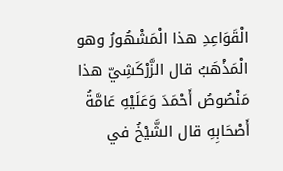الْقَوَاعِدِ هذا الْمَشْهُورُ وهو الْمَذْهَبُ قال الزَّرْكَشِيّ هذا مَنْصُوصُ أَحْمَدَ وَعَلَيْهِ عَامَّةُ أَصْحَابِهِ قال الشَّيْخُ في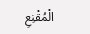الْمُقْنِعِ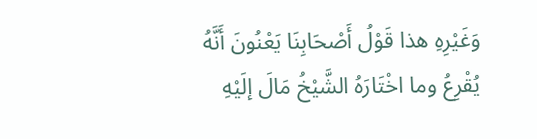وَغَيْرِهِ هذا قَوْلُ أَصْحَابِنَا يَعْنُونَ أَنَّهُ يُقْرِعُ وما اخْتَارَهُ الشَّيْخُ مَالَ إلَيْهِ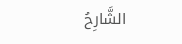الشَّارِحُ